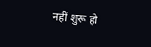नहीं शुरू हो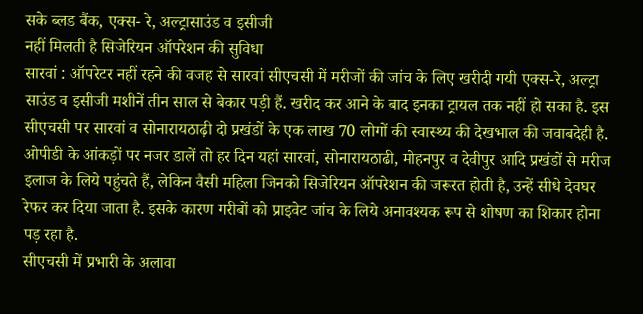सके ब्लड बैंक, एक्स- रे, अल्ट्रासाउंड व इसीजी
नहीं मिलती है सिजेरियन ऑपरेशन की सुविधा
सारवां : ऑपरेटर नहीं रहने की वजह से सारवां सीएचसी में मरीजों की जांच के लिए खरीदी गयी एक्स-रे, अल्ट्रा साउंड व इसीजी मशीनें तीन साल से बेकार पड़ी हैं. खरीद कर आने के बाद इनका ट्रायल तक नहीं हो सका है. इस सीएचसी पर सारवां व सोनारायठाढ़ी दो प्रखंडों के एक लाख 70 लोगों की स्वास्थ्य की देखभाल की जवाबदेही है. ओपीडी के आंकड़ों पर नजर डालें तो हर दिन यहां सारवां, सोनारायठाढी, मोहनपुर व देवीपुर आदि प्रखंडों से मरीज इलाज के लिये पहुंचते हैं, लेकिन वैसी महिला जिनको सिजेरियन ऑपरेशन की जरूरत होती है, उन्हें सीधे देवघर रेफर कर दिया जाता है. इसके कारण गरीबों को प्राइवेट जांच के लिये अनावश्यक रूप से शोषण का शिकार होना पड़ रहा है.
सीएचसी में प्रभारी के अलावा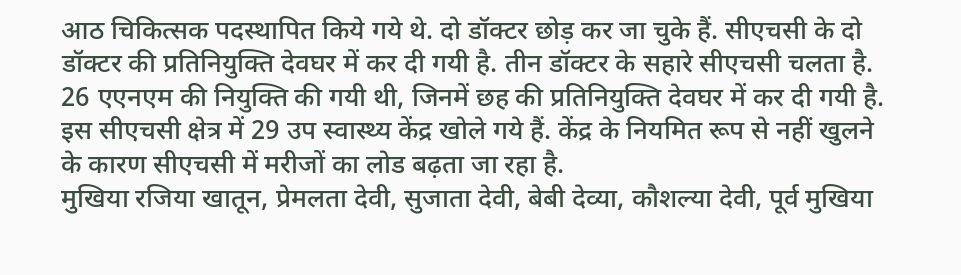आठ चिकित्सक पदस्थापित किये गये थे. दो डॉक्टर छोड़ कर जा चुके हैं. सीएचसी के दो डॉक्टर की प्रतिनियुक्ति देवघर में कर दी गयी है. तीन डॉक्टर के सहारे सीएचसी चलता है. 26 एएनएम की नियुक्ति की गयी थी, जिनमें छह की प्रतिनियुक्ति देवघर में कर दी गयी है. इस सीएचसी क्षेत्र में 29 उप स्वास्थ्य केंद्र खोले गये हैं. केंद्र के नियमित रूप से नहीं खुलने के कारण सीएचसी में मरीजों का लोड बढ़ता जा रहा है.
मुखिया रजिया खातून, प्रेमलता देवी, सुजाता देवी, बेबी देव्या, कौशल्या देवी, पूर्व मुखिया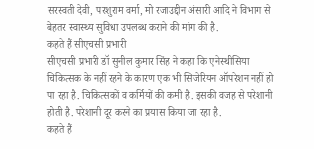सरस्वती देवी, परशुराम वर्मा, मो रजाउद्दीन अंसारी आदि ने विभाग से बेहतर स्वास्थ्य सुविधा उपलब्ध कराने की मांग की है.
कहते हैं सीएचसी प्रभारी
सीएचसी प्रभारी डॉ सुनील कुमार सिंह ने कहा कि एनेस्थीसिया चिकित्सक के नहीं रहने के कारण एक भी सिजेरियन ऑपरेशन नहीं हो पा रहा है. चिकित्सकों व कर्मियों की कमी है. इसकी वजह से परेशानी होती है. परेशानी दूर करने का प्रयास किया जा रहा है.
कहते हैं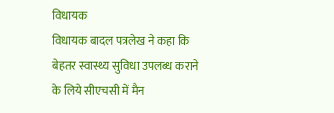विधायक
विधायक बादल पत्रलेख ने कहा कि बेहतर स्वास्थ्य सुविधा उपलब्ध कराने के लिये सीएचसी में मैन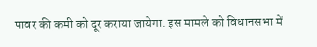पावर की कमी को दूर कराया जायेगा. इस मामले को विधानसभा में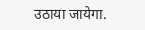उठाया जायेगा.